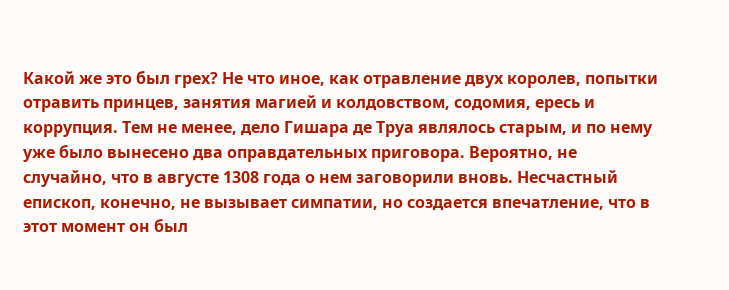Какой же это был грех? Не что иное, как отравление двух королев, попытки отравить принцев, занятия магией и колдовством, содомия, ересь и коррупция. Тем не менее, дело Гишара де Труа являлось старым, и по нему уже было вынесено два оправдательных приговора. Вероятно, не случайно, что в августе 1308 года о нем заговорили вновь. Несчастный епископ, конечно, не вызывает симпатии, но создается впечатление, что в этот момент он был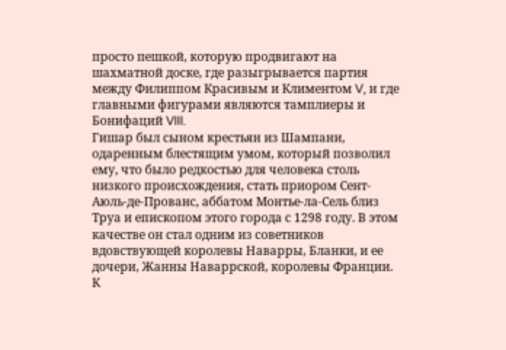просто пешкой, которую продвигают на шахматной доске, где разыгрывается партия между Филиппом Красивым и Климентом V, и где главными фигурами являются тамплиеры и Бонифаций VIII.
Гишар был сыном крестьян из Шампани, одаренным блестящим умом, который позволил ему, что было редкостью для человека столь низкого происхождения, стать приором Сент-Аюль-де-Прованс, аббатом Монтье-ла-Сель близ Труа и епископом этого города с 1298 году. В этом качестве он стал одним из советников вдовствующей королевы Наварры, Бланки, и ее дочери, Жанны Наваррской, королевы Франции. К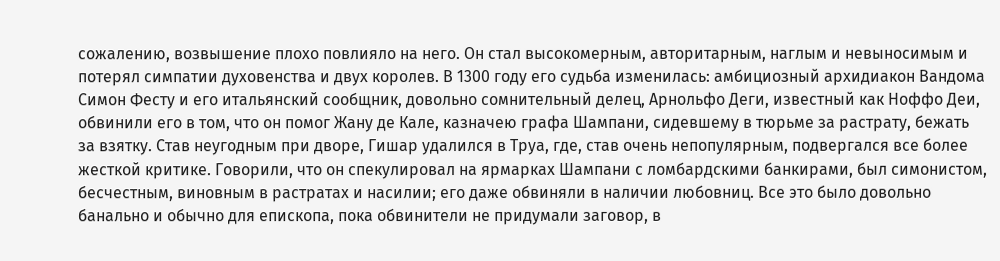сожалению, возвышение плохо повлияло на него. Он стал высокомерным, авторитарным, наглым и невыносимым и потерял симпатии духовенства и двух королев. В 1300 году его судьба изменилась: амбициозный архидиакон Вандома Симон Фесту и его итальянский сообщник, довольно сомнительный делец, Арнольфо Деги, известный как Ноффо Деи, обвинили его в том, что он помог Жану де Кале, казначею графа Шампани, сидевшему в тюрьме за растрату, бежать за взятку. Став неугодным при дворе, Гишар удалился в Труа, где, став очень непопулярным, подвергался все более жесткой критике. Говорили, что он спекулировал на ярмарках Шампани с ломбардскими банкирами, был симонистом, бесчестным, виновным в растратах и насилии; его даже обвиняли в наличии любовниц. Все это было довольно банально и обычно для епископа, пока обвинители не придумали заговор, в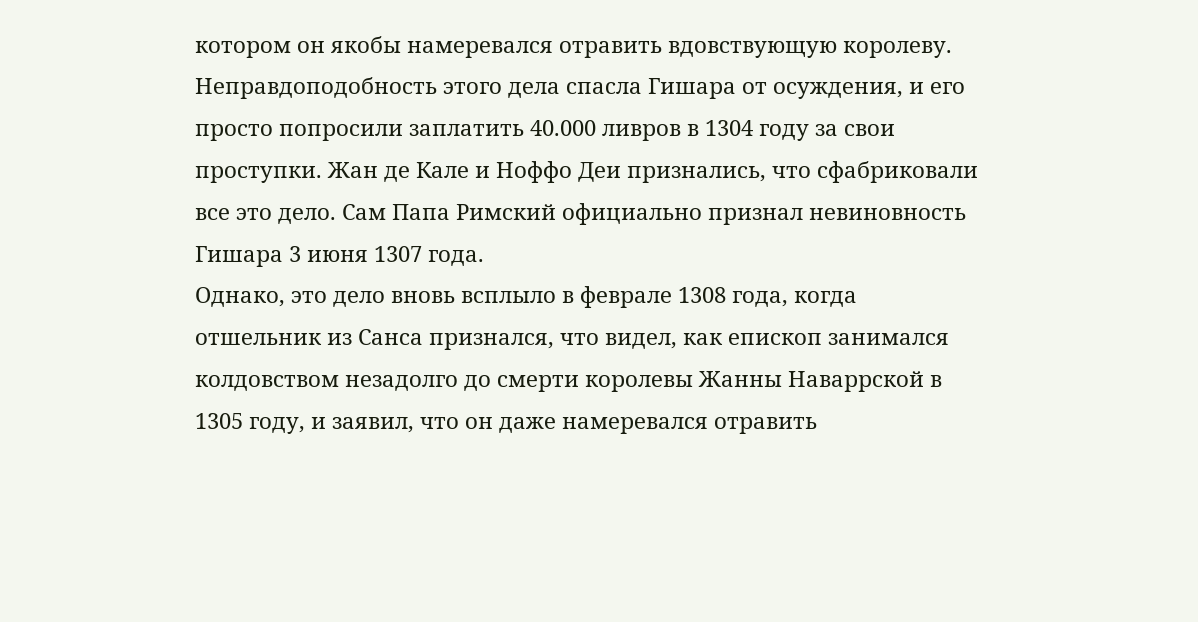котором он якобы намеревался отравить вдовствующую королеву. Неправдоподобность этого дела спасла Гишара от осуждения, и его просто попросили заплатить 40.000 ливров в 1304 году за свои проступки. Жан де Кале и Ноффо Деи признались, что сфабриковали все это дело. Сам Папа Римский официально признал невиновность Гишара 3 июня 1307 года.
Однако, это дело вновь всплыло в феврале 1308 года, когда отшельник из Санса признался, что видел, как епископ занимался колдовством незадолго до смерти королевы Жанны Наваррской в 1305 году, и заявил, что он даже намеревался отравить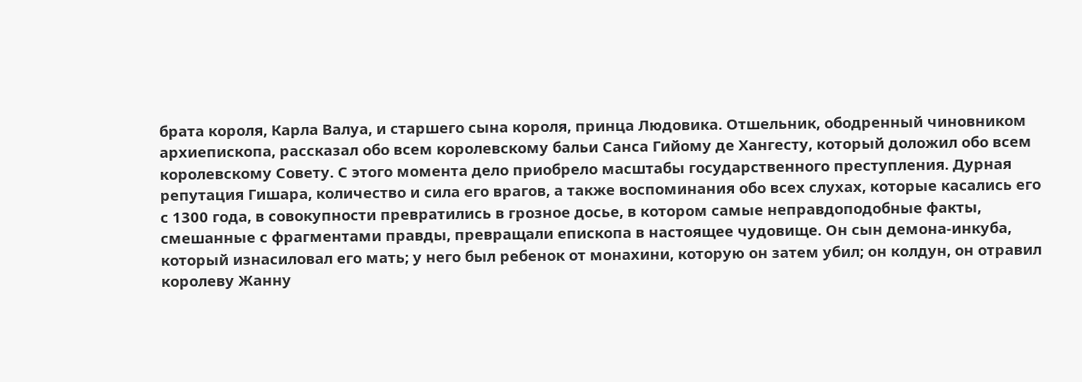брата короля, Карла Валуа, и старшего сына короля, принца Людовика. Отшельник, ободренный чиновником архиепископа, рассказал обо всем королевскому бальи Санса Гийому де Хангесту, который доложил обо всем королевскому Совету. С этого момента дело приобрело масштабы государственного преступления. Дурная репутация Гишара, количество и сила его врагов, а также воспоминания обо всех слухах, которые касались его с 1300 года, в совокупности превратились в грозное досье, в котором самые неправдоподобные факты, смешанные с фрагментами правды, превращали епископа в настоящее чудовище. Он сын демона-инкуба, который изнасиловал его мать; у него был ребенок от монахини, которую он затем убил; он колдун, он отравил королеву Жанну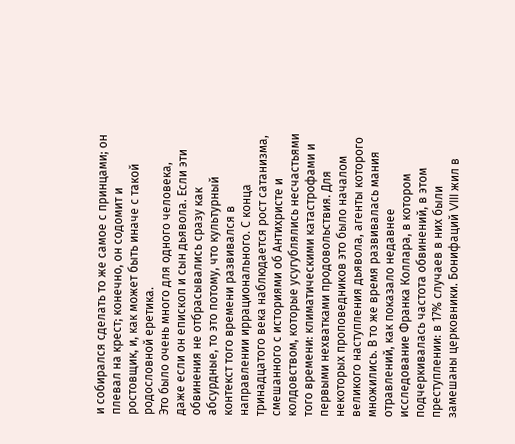и собирался сделать то же самое с принцами; он плевал на крест; конечно, он содомит и ростовщик, и, как может быть иначе с такой родословной еретика.
Это было очень много для одного человека, даже если он епископ и сын дьявола. Если эти обвинения не отбрасывались сразу как абсурдные, то это потому, что культурный контекст того времени развивался в направлении иррационального. С конца тринадцатого века наблюдается рост сатанизма, смешанного с историями об Антихристе и колдовством, которые усугублялись несчастьями того времени: климатическими катастрофами и первыми нехватками продовольствия. Для некоторых проповедников это было началом великого наступления дьявола, агенты которого множились. В то же время развивалась мания отравлений, как показало недавнее исследование Франка Коллара, в котором подчеркивалась частота обвинений, в этом преступлении: в 17% случаев в них были замешаны церковники. Бонифаций VIII жил в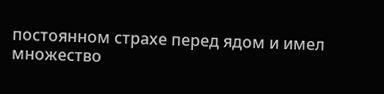постоянном страхе перед ядом и имел множество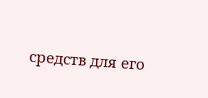средств для его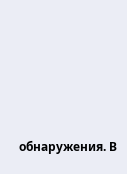обнаружения. В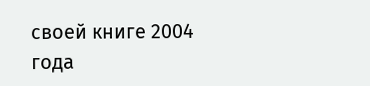своей книге 2004 года